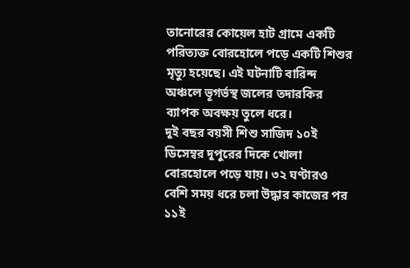তানোরের কোয়েল হাট গ্রামে একটি পরিত্যক্ত বোরহোলে পড়ে একটি শিশুর মৃত্যু হয়েছে। এই ঘটনাটি বারিন্দ অঞ্চলে ভূগর্ভস্থ জলের তদারকির ব্যাপক অবক্ষয় তুলে ধরে।
দুই বছর বয়সী শিশু সাজিদ ১০ই ডিসেম্বর দুপুরের দিকে খোলা বোরহোলে পড়ে যায়। ৩২ ঘণ্টারও বেশি সময় ধরে চলা উদ্ধার কাজের পর ১১ই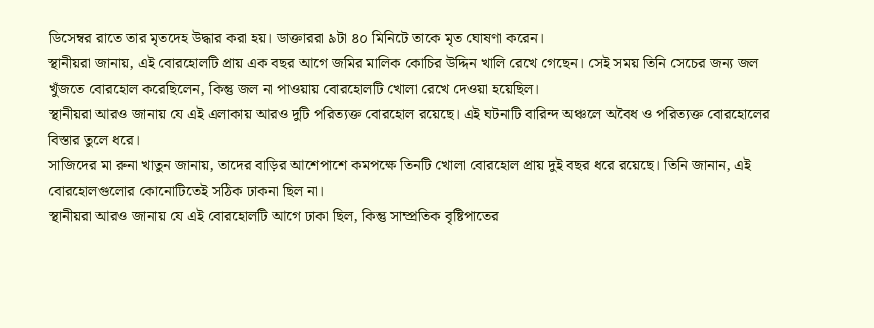ডিসেম্বর রাতে তার মৃতদেহ উদ্ধার করা হয়। ডাক্তাররা ৯টা ৪০ মিনিটে তাকে মৃত ঘোষণা করেন।
স্থানীয়রা জানায়, এই বোরহোলটি প্রায় এক বছর আগে জমির মালিক কোচির উদ্দিন খালি রেখে গেছেন। সেই সময় তিনি সেচের জন্য জল খুঁজতে বোরহোল করেছিলেন, কিন্তু জল না পাওয়ায় বোরহোলটি খোলা রেখে দেওয়া হয়েছিল।
স্থানীয়রা আরও জানায় যে এই এলাকায় আরও দুটি পরিত্যক্ত বোরহোল রয়েছে। এই ঘটনাটি বারিন্দ অঞ্চলে অবৈধ ও পরিত্যক্ত বোরহোলের বিস্তার তুলে ধরে।
সাজিদের মা রুনা খাতুন জানায়, তাদের বাড়ির আশেপাশে কমপক্ষে তিনটি খোলা বোরহোল প্রায় দুই বছর ধরে রয়েছে। তিনি জানান, এই বোরহোলগুলোর কোনোটিতেই সঠিক ঢাকনা ছিল না।
স্থানীয়রা আরও জানায় যে এই বোরহোলটি আগে ঢাকা ছিল, কিন্তু সাম্প্রতিক বৃষ্টিপাতের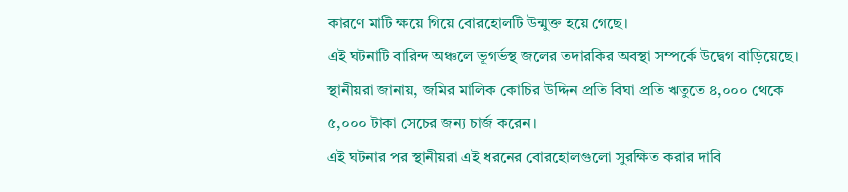কারণে মাটি ক্ষয়ে গিয়ে বোরহোলটি উন্মুক্ত হয়ে গেছে।
এই ঘটনাটি বারিন্দ অঞ্চলে ভূগর্ভস্থ জলের তদারকির অবস্থা সম্পর্কে উদ্বেগ বাড়িয়েছে। স্থানীয়রা জানায়, জমির মালিক কোচির উদ্দিন প্রতি বিঘা প্রতি ঋতুতে ৪,০০০ থেকে ৫,০০০ টাকা সেচের জন্য চার্জ করেন।
এই ঘটনার পর স্থানীয়রা এই ধরনের বোরহোলগুলো সুরক্ষিত করার দাবি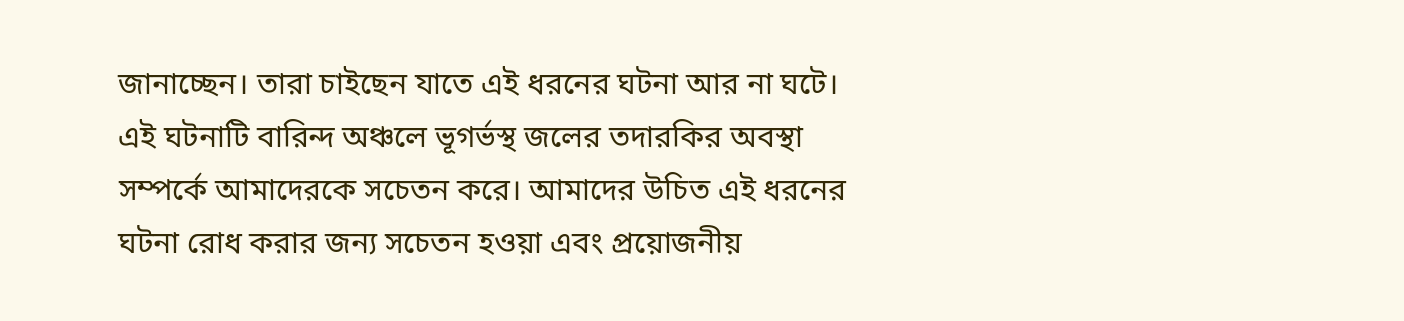জানাচ্ছেন। তারা চাইছেন যাতে এই ধরনের ঘটনা আর না ঘটে।
এই ঘটনাটি বারিন্দ অঞ্চলে ভূগর্ভস্থ জলের তদারকির অবস্থা সম্পর্কে আমাদেরকে সচেতন করে। আমাদের উচিত এই ধরনের ঘটনা রোধ করার জন্য সচেতন হওয়া এবং প্রয়োজনীয়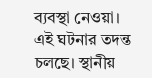ব্যবস্থা নেওয়া।
এই ঘটনার তদন্ত চলছে। স্থানীয়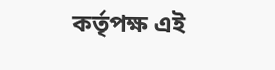কর্তৃপক্ষ এই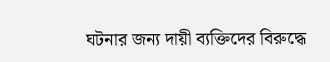ঘটনার জন্য দায়ী ব্যক্তিদের বিরুদ্ধে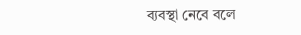ব্যবস্থা নেবে বলে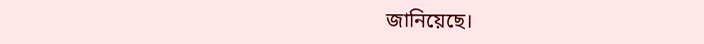জানিয়েছে।